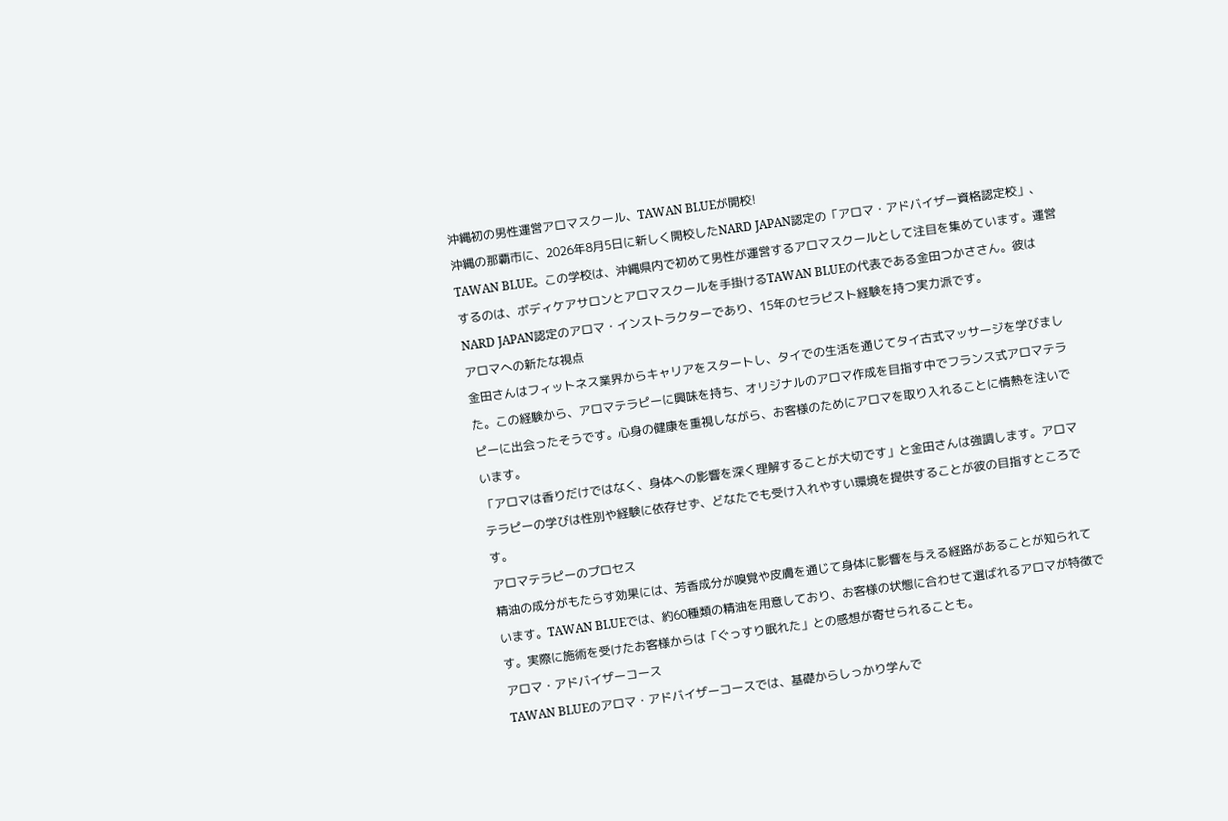沖縄初の男性運営アロマスクール、TAWAN BLUEが開校!
沖縄の那覇市に、2026年8月5日に新しく開校したNARD JAPAN認定の「アロマ・アドバイザー資格認定校」、TAWAN BLUE。この学校は、沖縄県内で初めて男性が運営するアロマスクールとして注目を集めています。運営するのは、ボディケアサロンとアロマスクールを手掛けるTAWAN BLUEの代表である金田つかささん。彼はNARD JAPAN認定のアロマ・インストラクターであり、15年のセラピスト経験を持つ実力派です。
アロマへの新たな視点
金田さんはフィットネス業界からキャリアをスタートし、タイでの生活を通じてタイ古式マッサージを学びました。この経験から、アロマテラピーに興味を持ち、オリジナルのアロマ作成を目指す中でフランス式アロマテラピーに出会ったそうです。心身の健康を重視しながら、お客様のためにアロマを取り入れることに情熱を注いでいます。
「アロマは香りだけではなく、身体への影響を深く理解することが大切です」と金田さんは強調します。アロマテラピーの学びは性別や経験に依存せず、どなたでも受け入れやすい環境を提供することが彼の目指すところです。
アロマテラピーのプロセス
精油の成分がもたらす効果には、芳香成分が嗅覚や皮膚を通じて身体に影響を与える経路があることが知られています。TAWAN BLUEでは、約60種類の精油を用意しており、お客様の状態に合わせて選ばれるアロマが特徴です。実際に施術を受けたお客様からは「ぐっすり眠れた」との感想が寄せられることも。
アロマ・アドバイザーコース
TAWAN BLUEのアロマ・アドバイザーコースでは、基礎からしっかり学んで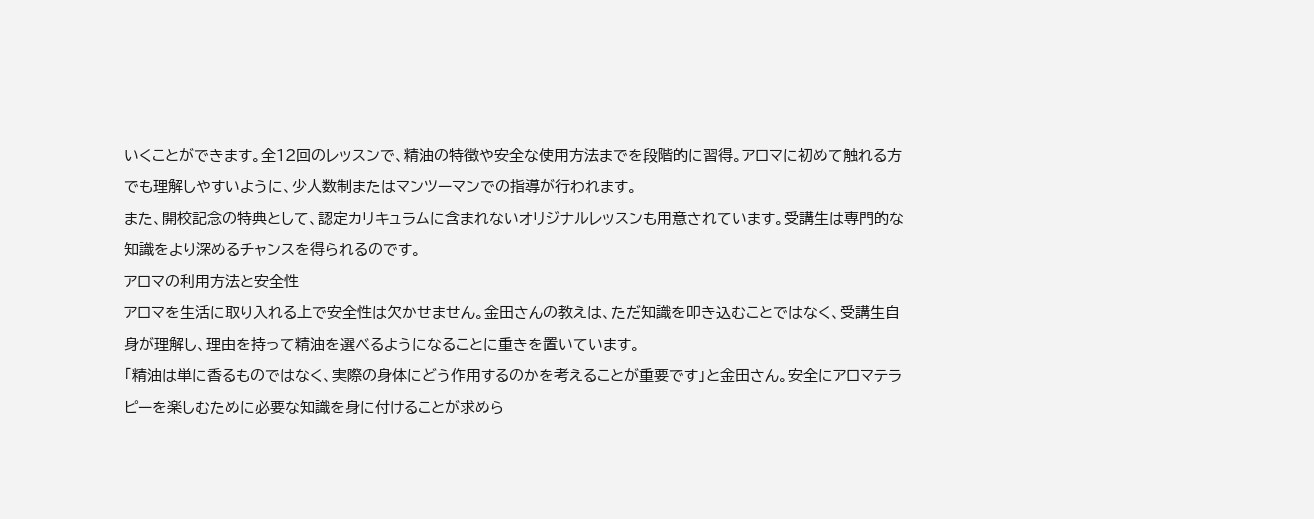いくことができます。全12回のレッスンで、精油の特徴や安全な使用方法までを段階的に習得。アロマに初めて触れる方でも理解しやすいように、少人数制またはマンツーマンでの指導が行われます。
また、開校記念の特典として、認定カリキュラムに含まれないオリジナルレッスンも用意されています。受講生は専門的な知識をより深めるチャンスを得られるのです。
アロマの利用方法と安全性
アロマを生活に取り入れる上で安全性は欠かせません。金田さんの教えは、ただ知識を叩き込むことではなく、受講生自身が理解し、理由を持って精油を選べるようになることに重きを置いています。
「精油は単に香るものではなく、実際の身体にどう作用するのかを考えることが重要です」と金田さん。安全にアロマテラピーを楽しむために必要な知識を身に付けることが求めら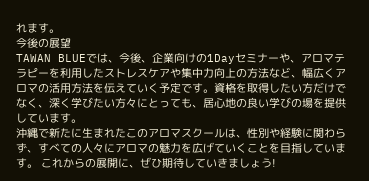れます。
今後の展望
TAWAN BLUEでは、今後、企業向けの1Dayセミナーや、アロマテラピーを利用したストレスケアや集中力向上の方法など、幅広くアロマの活用方法を伝えていく予定です。資格を取得したい方だけでなく、深く学びたい方々にとっても、居心地の良い学びの場を提供しています。
沖縄で新たに生まれたこのアロマスクールは、性別や経験に関わらず、すべての人々にアロマの魅力を広げていくことを目指しています。 これからの展開に、ぜひ期待していきましょう!